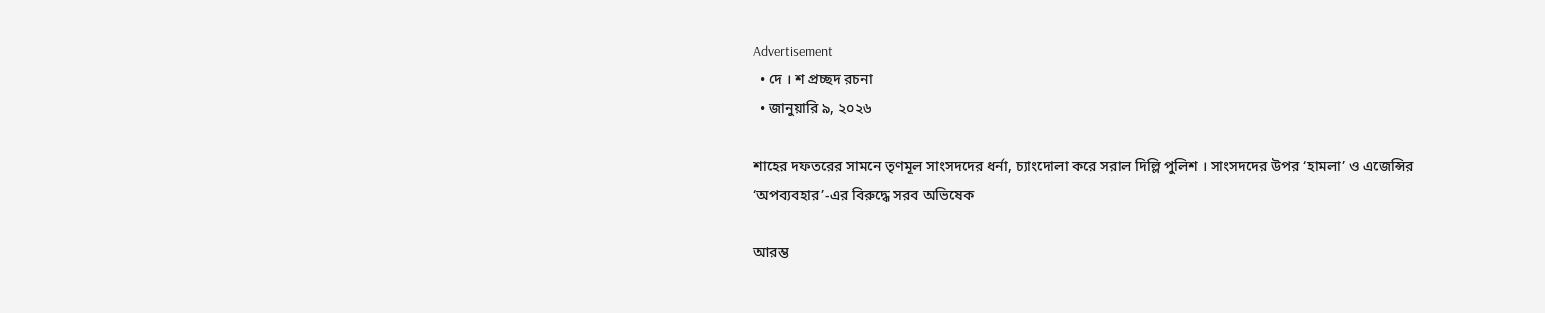Advertisement
  • দে । শ প্রচ্ছদ রচনা
  • জানুয়ারি ৯, ২০২৬

শাহের দফতরের সামনে তৃণমূল সাংসদদের ধর্না, চ্যাংদোলা করে সরাল দিল্লি পুলিশ । সাংসদদের উপর ‘হামলা’ ও এজেন্সির ‘অপব্যবহার’-এর বিরুদ্ধে সরব অভিষেক

আরম্ভ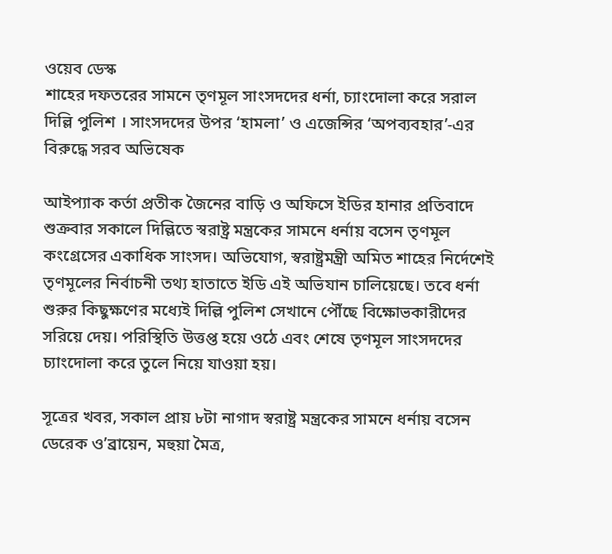ওয়েব ডেস্ক
শাহের দফতরের সামনে তৃণমূল সাংসদদের ধর্না, চ্যাংদোলা করে সরাল দিল্লি পুলিশ । সাংসদদের উপর ‘হামলা’ ও এজেন্সির ‘অপব্যবহার’-এর বিরুদ্ধে সরব অভিষেক

আইপ্যাক কর্তা প্রতীক জৈনের বাড়ি ও অফিসে ইডির হানার প্রতিবাদে শুক্রবার সকালে দিল্লিতে স্বরাষ্ট্র মন্ত্রকের সামনে ধর্নায় বসেন তৃণমূল কংগ্রেসের একাধিক সাংসদ। অভিযোগ, স্বরাষ্ট্রমন্ত্রী অমিত শাহের নির্দেশেই তৃণমূলের নির্বাচনী তথ্য হাতাতে ইডি এই অভিযান চালিয়েছে। তবে ধর্না শুরুর কিছুক্ষণের মধ্যেই দিল্লি পুলিশ সেখানে পৌঁছে বিক্ষোভকারীদের সরিয়ে দেয়। পরিস্থিতি উত্তপ্ত হয়ে ওঠে এবং শেষে তৃণমূল সাংসদদের চ্যাংদোলা করে তুলে নিয়ে যাওয়া হয়।

সূত্রের খবর, সকাল প্রায় ৮টা নাগাদ স্বরাষ্ট্র মন্ত্রকের সামনে ধর্নায় বসেন ডেরেক ও’ব্রায়েন, মহুয়া মৈত্র,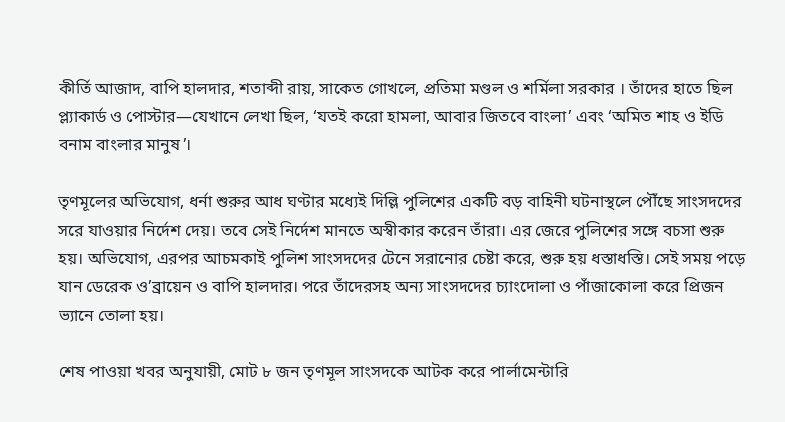কীর্তি আজাদ, বাপি হালদার, শতাব্দী রায়, সাকেত গোখলে, প্রতিমা মণ্ডল ও শর্মিলা সরকার । তাঁদের হাতে ছিল প্ল্যাকার্ড ও পোস্টার—যেখানে লেখা ছিল, ‘যতই করো হামলা, আবার জিতবে বাংলা’ এবং ‘অমিত শাহ ও ইডি বনাম বাংলার মানুষ’।

তৃণমূলের অভিযোগ, ধর্না শুরুর আধ ঘণ্টার মধ্যেই দিল্লি পুলিশের একটি বড় বাহিনী ঘটনাস্থলে পৌঁছে সাংসদদের সরে যাওয়ার নির্দেশ দেয়। তবে সেই নির্দেশ মানতে অস্বীকার করেন তাঁরা। এর জেরে পুলিশের সঙ্গে বচসা শুরু হয়। অভিযোগ, এরপর আচমকাই পুলিশ সাংসদদের টেনে সরানোর চেষ্টা করে, শুরু হয় ধস্তাধস্তি। সেই সময় পড়ে যান ডেরেক ও’ব্রায়েন ও বাপি হালদার। পরে তাঁদেরসহ অন্য সাংসদদের চ্যাংদোলা ও পাঁজাকোলা করে প্রিজন ভ্যানে তোলা হয়।

শেষ পাওয়া খবর অনুযায়ী, মোট ৮ জন তৃণমূল সাংসদকে আটক করে পার্লামেন্টারি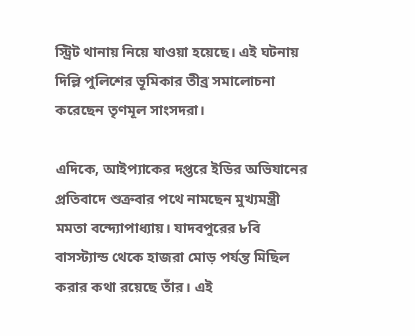স্ট্রিট থানায় নিয়ে যাওয়া হয়েছে। এই ঘটনায় দিল্লি পুলিশের ভূমিকার তীব্র সমালোচনা করেছেন তৃণমূল সাংসদরা।

এদিকে, আইপ্যাকের দপ্তরে ইডির অভিযানের প্রতিবাদে শুক্রবার পথে নামছেন মুখ্যমন্ত্রী মমতা বন্দ্যোপাধ্যায়। যাদবপুরের ৮বি বাসস্ট্যান্ড থেকে হাজরা মোড় পর্যন্ত মিছিল করার কথা রয়েছে তাঁর। এই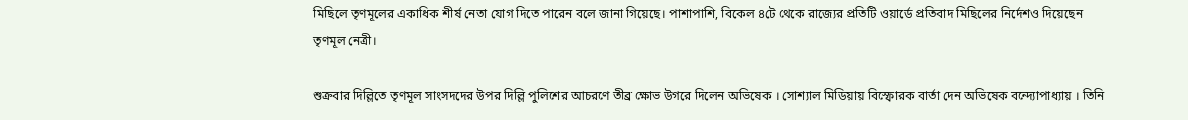মিছিলে তৃণমূলের একাধিক শীর্ষ নেতা যোগ দিতে পারেন বলে জানা গিয়েছে। পাশাপাশি, বিকেল ৪টে থেকে রাজ্যের প্রতিটি ওয়ার্ডে প্রতিবাদ মিছিলের নির্দেশও দিয়েছেন তৃণমূল নেত্রী।

শুক্রবার দিল্লিতে তৃণমূল সাংসদদের উপর দিল্লি পুলিশের আচরণে তীব্র ক্ষোভ উগরে দিলেন অভিষেক । সোশ্যাল মিডিয়ায় বিস্ফোরক বার্তা দেন অভিষেক বন্দ্যোপাধ্যায় । তিনি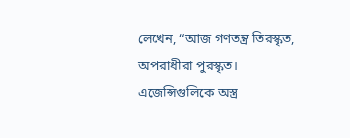লেখেন, “আজ গণতন্ত্র তিরস্কৃত, অপরাধীরা পুরস্কৃত। এজেন্সিগুলিকে অস্ত্র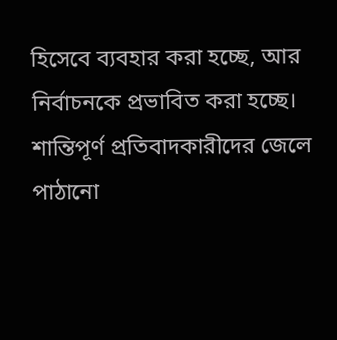হিসেবে ব্যবহার করা হচ্ছে, আর নির্বাচনকে প্রভাবিত করা হচ্ছে। শান্তিপূর্ণ প্রতিবাদকারীদের জেলে পাঠানো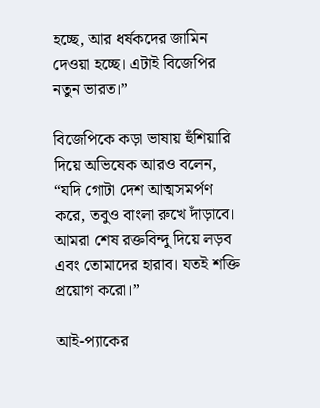হচ্ছে, আর ধর্ষকদের জামিন দেওয়া হচ্ছে। এটাই বিজেপির নতুন ভারত।”

বিজেপিকে কড়া ভাষায় হুঁশিয়ারি দিয়ে অভিষেক আরও বলেন, “যদি গোটা দেশ আত্মসমর্পণ করে, তবুও বাংলা রুখে দাঁড়াবে। আমরা শেষ রক্তবিন্দু দিয়ে লড়ব এবং তোমাদের হারাব। যতই শক্তি প্রয়োগ করো।”

আই-প্যাকের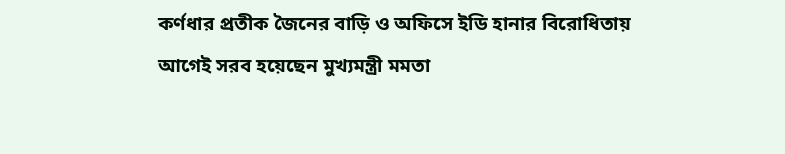কর্ণধার প্রতীক জৈনের বাড়ি ও অফিসে ইডি হানার বিরোধিতায় আগেই সরব হয়েছেন মুখ্যমন্ত্রী মমতা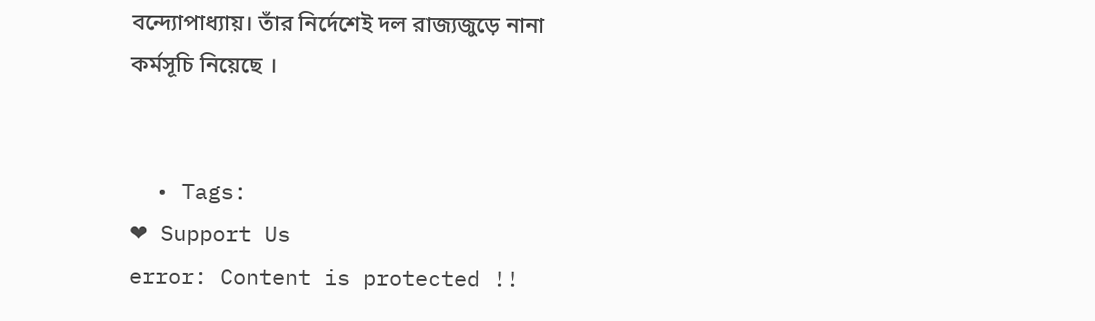বন্দ্যোপাধ্যায়। তাঁর নির্দেশেই দল রাজ্যজুড়ে নানা কর্মসূচি নিয়েছে ।


  • Tags:
❤ Support Us
error: Content is protected !!